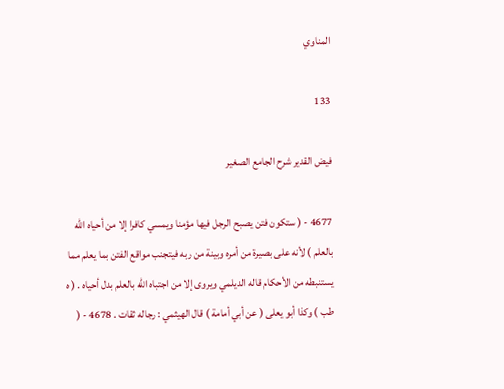المناوي

133

فيض القدير شرح الجامع الصغير

4677 - ( ستكون فتن يصبح الرجل فيها مؤمنا ويمسي كافرا إلا من أحياه الله بالعلم ) لأنه على بصيرة من أمره وبينة من ربه فيتجنب مواقع الفتن بما يعلم مما يستنبطه من الأحكام قاله الديلمي ويروى إلا من اجتباه الله بالعلم بدل أحياه . ( ه طب ) وكذا أبو يعلى ( عن أبي أمامة ) قال الهيثمي : رجاله ثقات . 4678 - (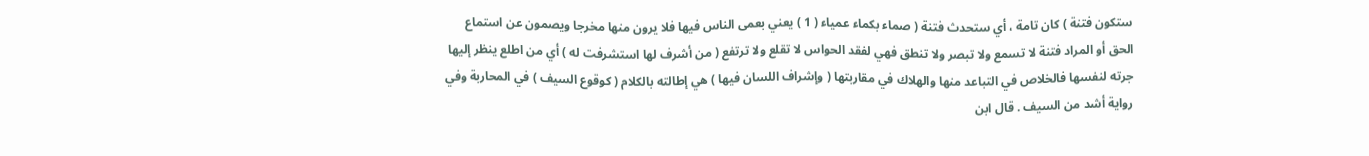ستكون فتنة ) كان تامة ، أي ستحدث فتنة ( صماء بكماء عمياء ( 1 ) يعني بعمى الناس فيها فلا يرون منها مخرجا ويصمون عن استماع الحق أو المراد فتنة لا تسمع ولا تبصر ولا تنطق فهي لفقد الحواس لا تقلع ولا ترتفع ( من أشرف لها استشرفت له ) أي من اطلع ينظر إليها جرته لنفسها فالخلاص في التباعد منها والهلاك في مقاربتها ( وإشراف اللسان فيها ) هي إطالته بالكلام ( كوقوع السيف ) في المحاربة وفي رواية أشد من السيف . قال ابن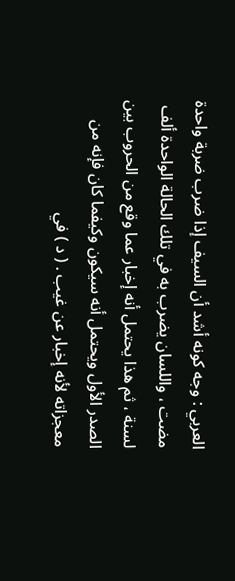العربي : وجه كونه أشد أن السيف إذا ضرب ضربة واحدة مضت ، واللسان يضرب به في تلك الحالة الواحدة ألف لسنة ، ثم هذا يحتمل أنه إخبار عما وقع من الحروب بين الصدر الأول ويحتمل أنه سيكون وكيفما كان فإنه من معجزاته لأنه إخبار عن غيب . ( د ) في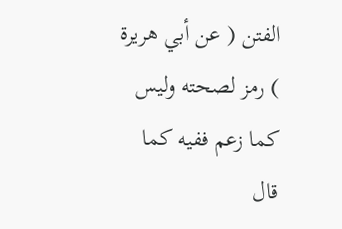الفتن ( عن أبي هريرة ) رمز لصحته وليس كما زعم ففيه كما قال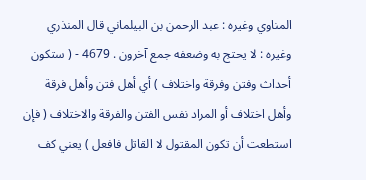المناوي وغيره : عبد الرحمن بن البيلماني قال المنذري وغيره : لا يحتج به وضعفه جمع آخرون . 4679 - ( ستكون أحداث وفتن وفرقة واختلاف ) أي أهل فتن وأهل فرقة وأهل اختلاف أو المراد نفس الفتن والفرقة والاختلاف ( فإن استطعت أن تكون المقتول لا القاتل فافعل ) يعني كف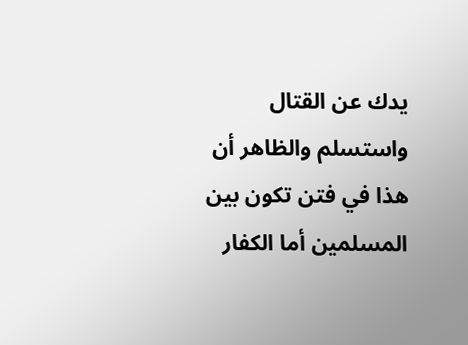يدك عن القتال واستسلم والظاهر أن هذا في فتن تكون بين المسلمين أما الكفار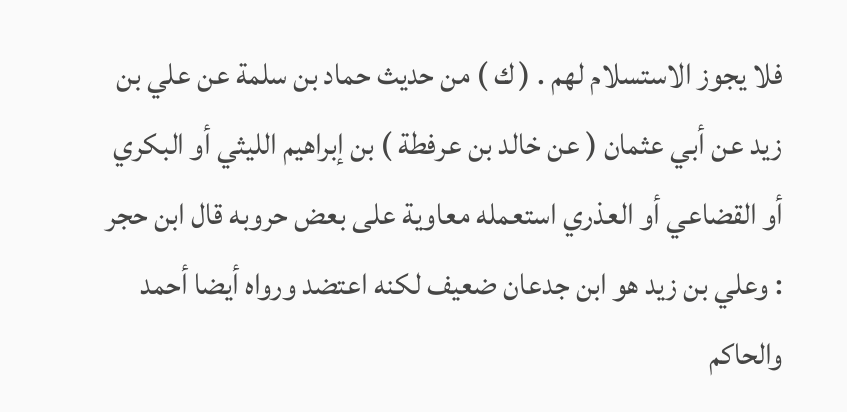فلا يجوز الاستسلام لهم . ( ك ) من حديث حماد بن سلمة عن علي بن زيد عن أبي عثمان ( عن خالد بن عرفطة ) بن إبراهيم الليثي أو البكري أو القضاعي أو العذري استعمله معاوية على بعض حروبه قال ابن حجر : وعلي بن زيد هو ابن جدعان ضعيف لكنه اعتضد ورواه أيضا أحمد والحاكم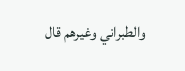والطبراني وغيرهم قال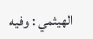الهيثمي : وفيه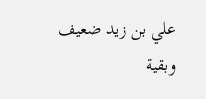علي بن زيد ضعيف وبقية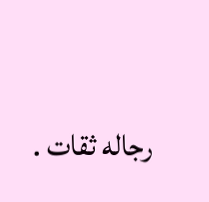رجاله ثقات .